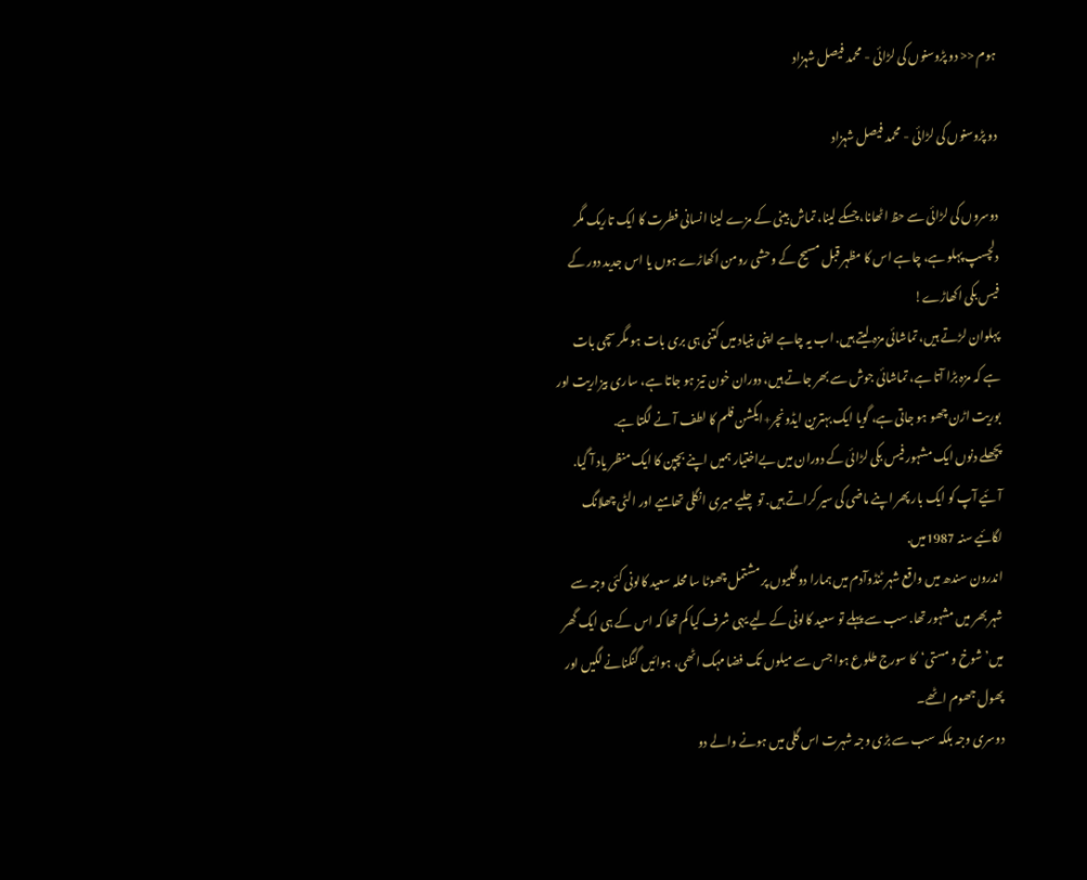ہوم << دو پڑوسنوں کی لڑائی - محمد فیصل شہزاد

دو پڑوسنوں کی لڑائی - محمد فیصل شہزاد

دوسروں کی لڑائی سے حظ اٹھانا، چسکے لینا، تماش بینی کے مزے لینا انسانی فطرت کا ایک تاریک مگر دلچسپ پہلو ہے، چاہے اس کا مظہر قبل مسیح کے وحشی رومن اکھاڑے ہوں یا اس جدید دور کے فیس بکی اکھاڑے!
پہلوان لڑتے ہیں، تماشائی مزہ لیتے ہیں. اب یہ چاہے اپنی بنیاد میں کتنی ہی بری بات ہو مگر سچی بات ہے کہ مزہ بڑا آتا ہے، تماشائی جوش سے بھر جاتے ہیں، دوران خون تیز ہو جاتا ہے، ساری بیزاریت اور بوریت اڑن چھو ہو جاتی ہے، گویا ایک بہترین ایڈونچر+ایکشن فلم کا لطف آ نے لگتا ہے.
پچھلے دنوں ایک مشہور فیس بکی لڑائی کے دوران میں بےاختیار ہمیں اپنے بچپن کا ایک منظر یاد آ گیا. آئیے آپ کو ایک بار پھر اپنے ماضی کی سیر کراتے ہیں. تو چلیے میری انگلی تھامیے اور الٹی چھلانگ لگائیے سنہ 1987میں.
اندرون سندھ میں واقع شہر ٹنڈوآدم میں ہمارا دو گلیوں پر مشتمل چھوٹا سا محلہ سعید کالونی کئی وجہ سے شہر بھر میں مشہور تھا. سب سے پہلے تو سعید کالونی کے لیے یہی شرف کیا کم تھا کہ اس کے ہی ایک گھر میں’شوخ و مستی‘کا سورج طلوع ہوا جس سے میلوں تک فضا مہک اٹھی، ہوائیں گنگنانے لگیں اور پھول جھوم اٹھے۔
دوسری وجہ بلکہ سب سے بڑی وجہ شہرت اس گلی میں ہونے والے دو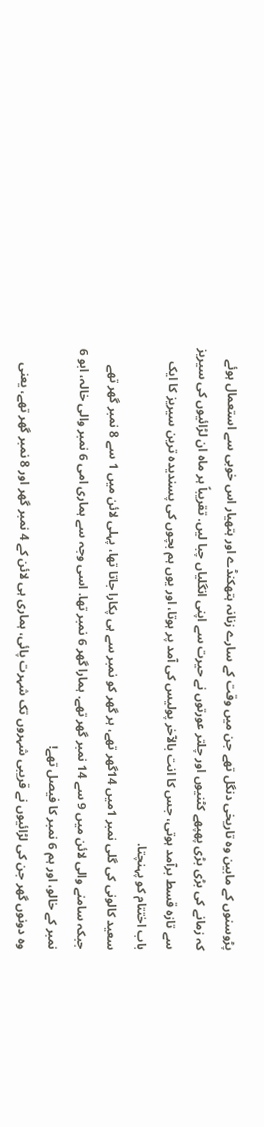پڑوسنوں کے مابین وہ تاریخی دنگل تھے جن میں وقت کے سارے زنانہ ہتھکنڈے اور ہتھیار اس خوبی سے استعمال ہوئے کہ زمانے کی بڑی بڑی پھپھے کٹنیوں اور چلتر عورتوں نے حیرت سے اپنی انگلیاں چبا لیں. تقریباً ہر ماہ ان لڑائیوں کی سیریز سے تازہ قسط برآمد ہوتی، جس کا انت بالآخر پولیس کی آمد پر ہوتا، اور یوں ہم بچوں کی پسندیدہ ترین سیریز کا ایک باب اختتام کو پہنچتا.
سعید کالونی کی گلی نمبر 1میں 14گھر تھے، ہر گھر کو نمبر سے ہی پکارا جاتا تھا، پہلی لائن میں 1 سے 8 نمبر گھر تھے جبکہ سامنے والی لائن میں 9 سے 14 نمبر گھر تھے. ہمارا گھر 6 نمبر تھا. اسی وجہ سے ہماری امی 6 نمبر والی خالہ، ابو 6 نمبر کے خالو، اور ہم 6 نمبر کا فیصل تھے!
وہ دونوں گھر جن کی لڑائیوں نے قریبی شہروں تک شہرت پائی، ہماری ہی لائن کے 4 نمبر گھر اور 8 نمبر گھر تھے، یعنی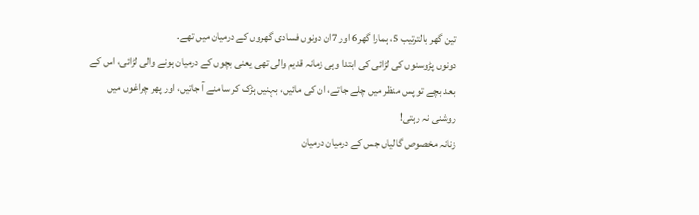تین گھر بالترتیب 5، ہمارا گھر6 اور 7ان دونوں فسادی گھروں کے درمیان میں تھے.
دونوں پڑوسنوں کی لڑائی کی ابتدا وہی زمانہ قدیم والی تھی یعنی بچوں کے درمیان ہونے والی لڑائی، اس کے بعد بچے تو پس منظر میں چلے جاتے، ان کی مائیں، بہنیں ہڑک کر سامنے آ جاتیں، اور پھر چراغوں میں روشنی نہ رہتی!
زنانہ مخصوص گالیاں جس کے درمیان درمیان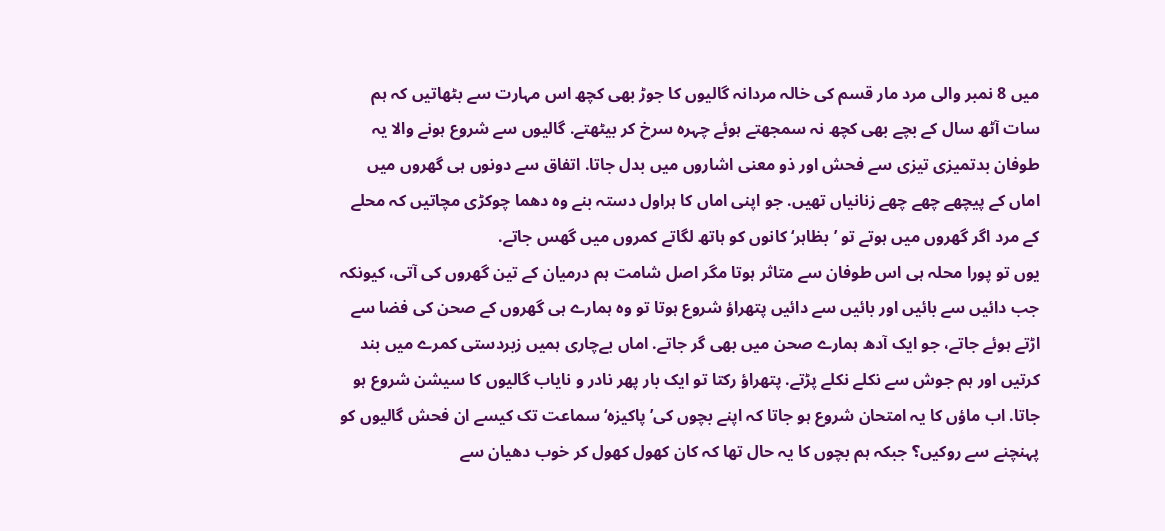میں 8 نمبر والی مرد مار قسم کی خالہ مردانہ گالیوں کا جوڑ بھی کچھ اس مہارت سے بٹھاتیں کہ ہم سات آٹھ سال کے بچے بھی کچھ نہ سمجھتے ہوئے چہرہ سرخ کر بیٹھتے. گالیوں سے شروع ہونے والا یہ طوفان بدتمیزی تیزی سے فحش اور ذو معنی اشاروں میں بدل جاتا. اتفاق سے دونوں ہی گھروں میں اماں کے پیچھے چھے چھے زنانیاں تھیں. جو اپنی اماں کا ہراول دستہ بنے وہ دھما چوکڑی مچاتیں کہ محلے کے مرد اگر گھروں میں ہوتے تو ’بظاہر‘ کانوں کو ہاتھ لگاتے کمروں میں گھس جاتے.
یوں تو پورا محلہ ہی اس طوفان سے متاثر ہوتا مگر اصل شامت ہم درمیان کے تین گھروں کی آتی، کیونکہ جب دائیں سے بائیں اور بائیں سے دائیں پتھراؤ شروع ہوتا تو وہ ہمارے ہی گھروں کے صحن کی فضا سے اڑتے ہوئے جاتے، جو ایک آدھ ہمارے صحن میں بھی گر جاتے. اماں بےچاری ہمیں زبردستی کمرے میں بند کرتیں اور ہم جوش سے نکلے نکلے پڑتے. پتھراؤ رکتا تو ایک بار پھر نادر و نایاب گالیوں کا سیشن شروع ہو جاتا. اب ماؤں کا یہ امتحان شروع ہو جاتا کہ اپنے بچوں کی’پاکیزہ‘ سماعت تک کیسے ان فحش گالیوں کو پہنچنے سے روکیں؟ جبکہ ہم بچوں کا یہ حال تھا کہ کان کھول کھول کر خوب دھیان سے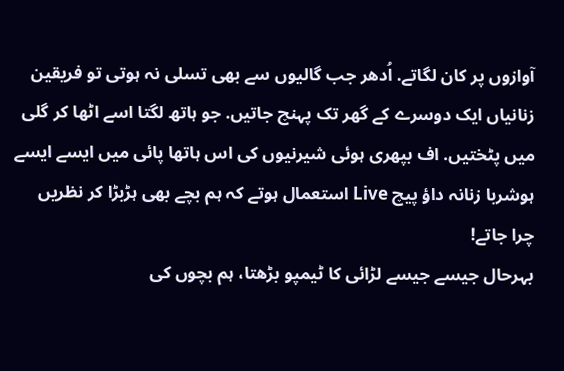آوازوں پر کان لگاتے. اُدھر جب گالیوں سے بھی تسلی نہ ہوتی تو فریقین زنانیاں ایک دوسرے کے گھر تک پہنچ جاتیں. جو ہاتھ لگتا اسے اٹھا کر گلی میں پٹختیں. اف بپھری ہوئی شیرنیوں کی اس ہاتھا پائی میں ایسے ایسے ہوشربا زنانہ داؤ پیچ Live استعمال ہوتے کہ ہم بچے بھی ہڑبڑا کر نظریں چرا جاتے!
بہرحال جیسے جیسے لڑائی کا ٹیمپو بڑھتا، ہم بچوں کی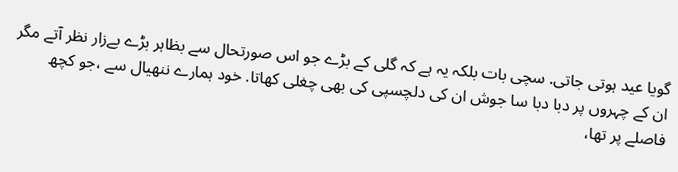گویا عید ہوتی جاتی. سچی بات بلکہ یہ ہے کہ گلی کے بڑے جو اس صورتحال سے بظاہر بڑے بےزار نظر آتے مگر ان کے چہروں پر دبا دبا سا جوش ان کی دلچسپی کی بھی چغلی کھاتا. خود ہمارے ننھیال سے ،جو کچھ فاصلے پر تھا،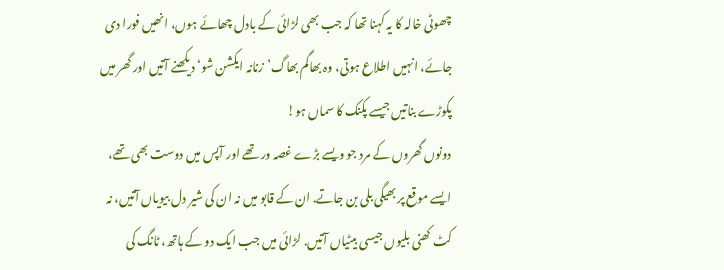چھوٹی خالہ کا یہ کہنا تھا کہ جب بھی لڑائی کے بادل چھائے ہوں، انھیں فورا دی جائے، انہیں اطلاع ہوتی، وہ بھاگم بھاگ’زنانہ ایکشن شو‘ دیکھنے آتیں اور گھر میں پکوڑے بناتیں جیسے پکنک کا سماں ہو!
دونوں گھروں کے مرد جو ویسے بڑے غصہ ور تھے اور آپس میں دوست بھی تھے، ایسے موقع پر بھیگی بلی بن جاتے. ان کے قابو میں نہ ان کی شیر دل بیویاں آتیں، نہ کٹ کھنی بلیوں جیسی بیٹیاں آتیں. لڑائی میں جب ایک دو کے ہاتھ، ٹانگ کی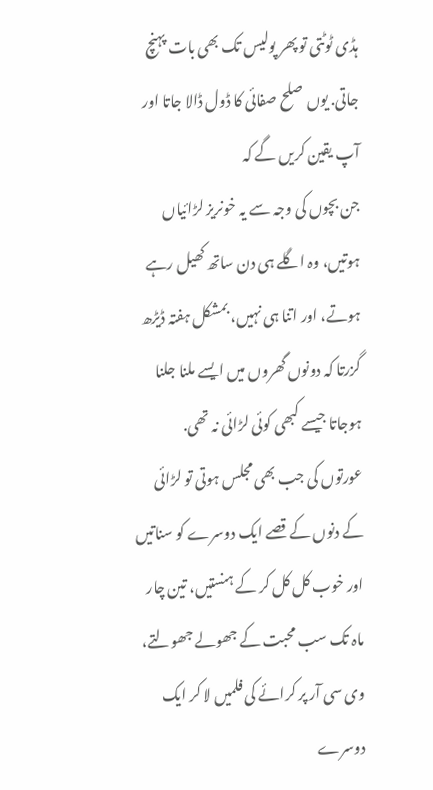ہڈی ٹوٹتی تو پھر پولیس تک بھی بات پہنچ جاتی. یوں صلح صفائی کا ڈول ڈالا جاتا اور آپ یقین کریں گے کہ
جن بچوں کی وجہ سے یہ خونریز لڑائیاں ہوتیں، وہ اگلے ہی دن ساتھ کھیل رہے ہوتے، اور اتنا ہی نہیں، بمشکل ہفتہ ڈیڑھ گزرتا کہ دونوں گھروں میں ایسے ملنا جلنا ہوجاتا جیسے کبھی کوئی لڑائی نہ تھی.
عورتوں کی جب بھی مجلس ہوتی تو لڑائی کے دنوں کے قصے ایک دوسرے کو سناتیں اور خوب کل کل کر کے ہنستیں، تین چار ماہ تک سب محبت کے جھولے جھولتے، وی سی آر پر کرائے کی فلمیں لا کر ایک دوسرے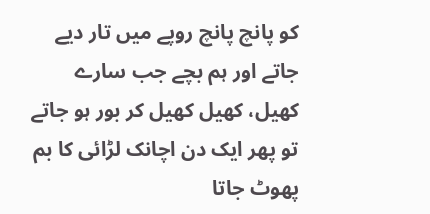کو پانچ پانچ روپے میں تار دیے جاتے اور ہم بچے جب سارے کھیل، کھیل کھیل کر بور ہو جاتے تو پھر ایک دن اچانک لڑائی کا بم پھوٹ جاتا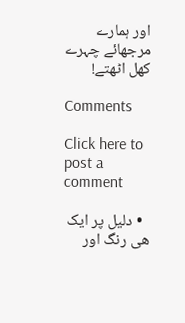اور ہمارے مرجھائے چہرے کھل اٹھتے!

Comments

Click here to post a comment

  • دلیل پر ایک هی رنگ اور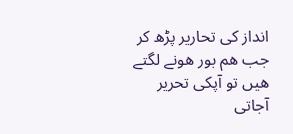انداز کی تحاریر پڑھ کر جب هم بور هونے لگتے هیں تو آپکی تحریر آجاتی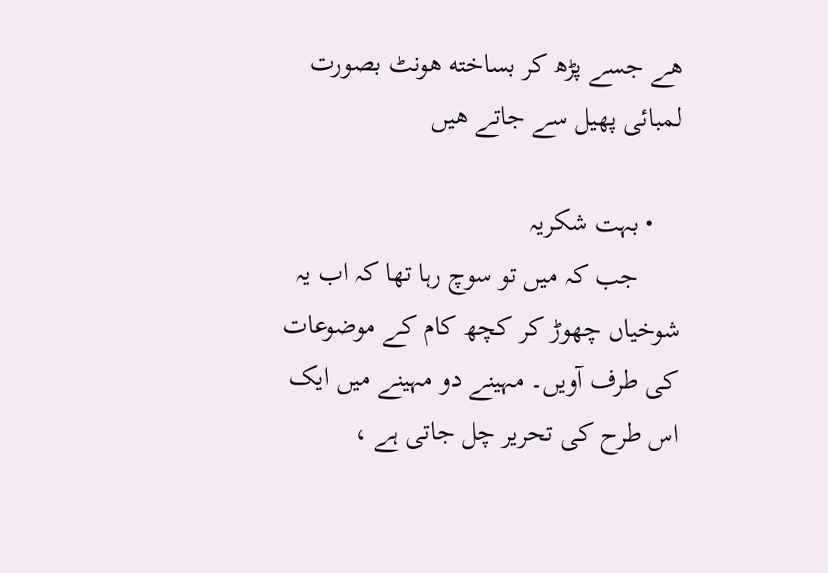هے جسے پڑھ کر بساخته هونٹ بصورت لمبائی پھیل سے جاتے هیں

    • بہت شکریہ
      جب کہ میں تو سوچ رہا تھا کہ اب یہ شوخیاں چھوڑ کر کچھ کام کے موضوعات کی طرف آویں۔ مہینے دو مہینے میں ایک اس طرح کی تحریر چل جاتی ہے ،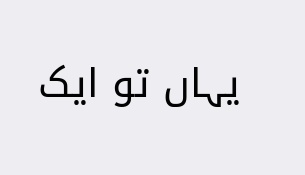یہاں تو ایک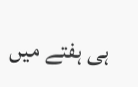ہی ہفتے میں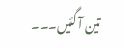تین آ گئیں۔۔۔